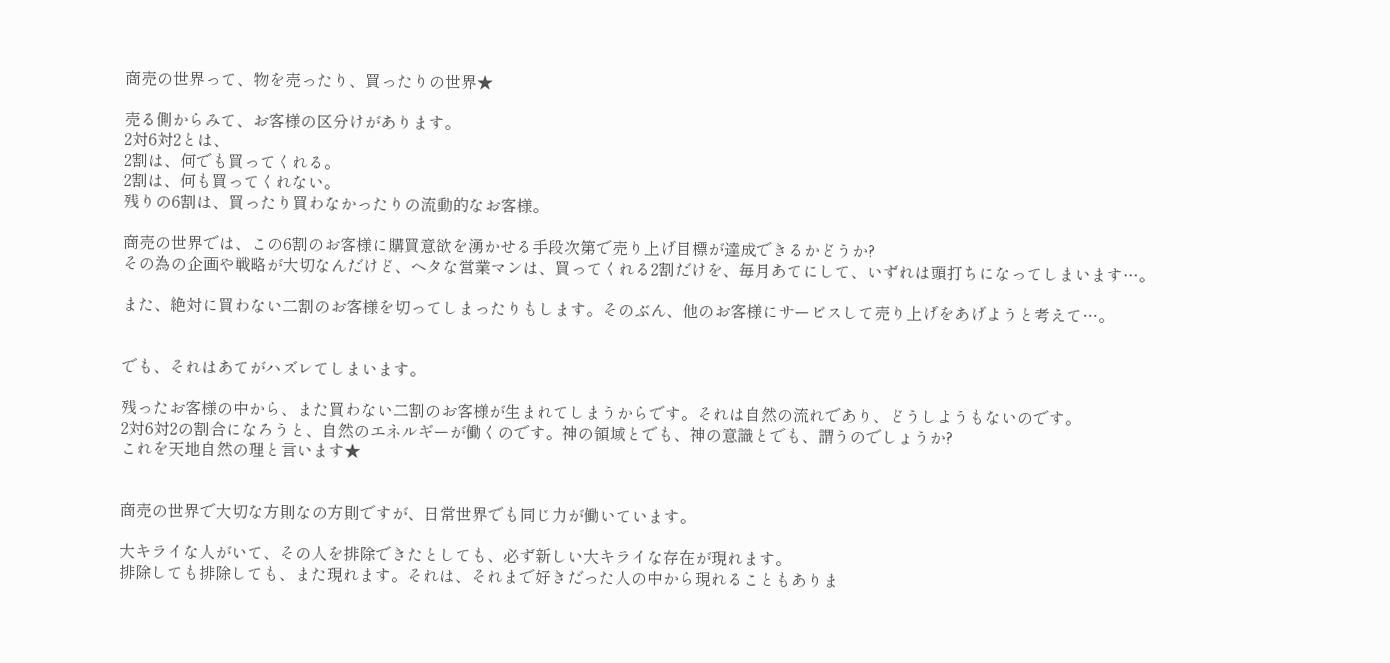商売の世界って、物を売ったり、買ったりの世界★

売る側からみて、お客様の区分けがあります。
2対6対2とは、
2割は、何でも買ってくれる。
2割は、何も買ってくれない。
残りの6割は、買ったり買わなかったりの流動的なお客様。

商売の世界では、この6割のお客様に購買意欲を湧かせる手段次第で売り上げ目標が達成できるかどうか?
その為の企画や戦略が大切なんだけど、ヘタな営業マンは、買ってくれる2割だけを、毎月あてにして、いずれは頭打ちになってしまいます…。

また、絶対に買わない二割のお客様を切ってしまったりもします。そのぶん、他のお客様にサービスして売り上げをあげようと考えて…。


でも、それはあてがハズレてしまいます。

残ったお客様の中から、また買わない二割のお客様が生まれてしまうからです。それは自然の流れであり、どうしようもないのです。
2対6対2の割合になろうと、自然のエネルギーが働くのです。神の領域とでも、神の意識とでも、謂うのでしょうか?
これを天地自然の理と言います★


商売の世界で大切な方則なの方則ですが、日常世界でも同じ力が働いています。

大キライな人がいて、その人を排除できたとしても、必ず新しい大キライな存在が現れます。
排除しても排除しても、また現れます。それは、それまで好きだった人の中から現れることもありま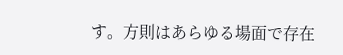す。方則はあらゆる場面で存在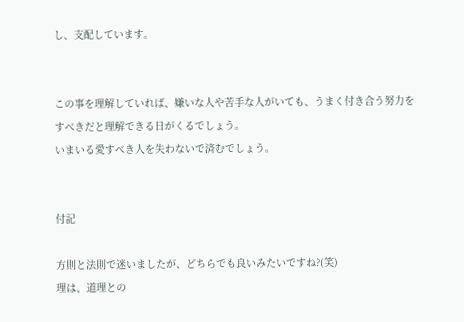し、支配しています。


この事を理解していれば、嫌いな人や苦手な人がいても、うまく付き合う努力をすべきだと理解できる日がくるでしょう。
いまいる愛すべき人を失わないで済むでしょう。


付記

方則と法則で迷いましたが、どちらでも良いみたいですね?(笑)
理は、道理との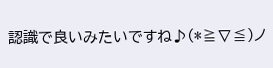認識で良いみたいですね♪(*≧∇≦)ノ